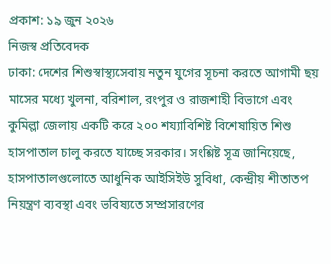প্রকাশ: ১৯ জুন ২০২৬
নিজস্ব প্রতিবেদক
ঢাকা: দেশের শিশুস্বাস্থ্যসেবায় নতুন যুগের সূচনা করতে আগামী ছয় মাসের মধ্যে খুলনা, বরিশাল, রংপুর ও রাজশাহী বিভাগে এবং কুমিল্লা জেলায় একটি করে ২০০ শয্যাবিশিষ্ট বিশেষায়িত শিশু হাসপাতাল চালু করতে যাচ্ছে সরকার। সংশ্লিষ্ট সূত্র জানিয়েছে, হাসপাতালগুলোতে আধুনিক আইসিইউ সুবিধা, কেন্দ্রীয় শীতাতপ নিয়ন্ত্রণ ব্যবস্থা এবং ভবিষ্যতে সম্প্রসারণের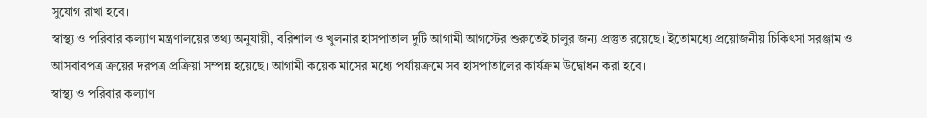সুযোগ রাখা হবে।
স্বাস্থ্য ও পরিবার কল্যাণ মন্ত্রণালয়ের তথ্য অনুযায়ী, বরিশাল ও খুলনার হাসপাতাল দুটি আগামী আগস্টের শুরুতেই চালুর জন্য প্রস্তুত রয়েছে। ইতোমধ্যে প্রয়োজনীয় চিকিৎসা সরঞ্জাম ও আসবাবপত্র ক্রয়ের দরপত্র প্রক্রিয়া সম্পন্ন হয়েছে। আগামী কয়েক মাসের মধ্যে পর্যায়ক্রমে সব হাসপাতালের কার্যক্রম উদ্বোধন করা হবে।
স্বাস্থ্য ও পরিবার কল্যাণ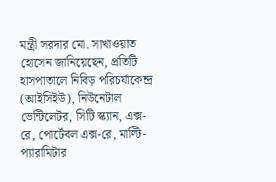মন্ত্রী সরদার মো. সাখাওয়াত হোসেন জানিয়েছেন, প্রতিটি হাসপাতালে নিবিড় পরিচর্যাকেন্দ্র (আইসিইউ), নিউনেটাল ভেন্টিলেটর, সিটি স্ক্যান, এক্স-রে, পোর্টেবল এক্স-রে, মাল্টি-প্যারামিটার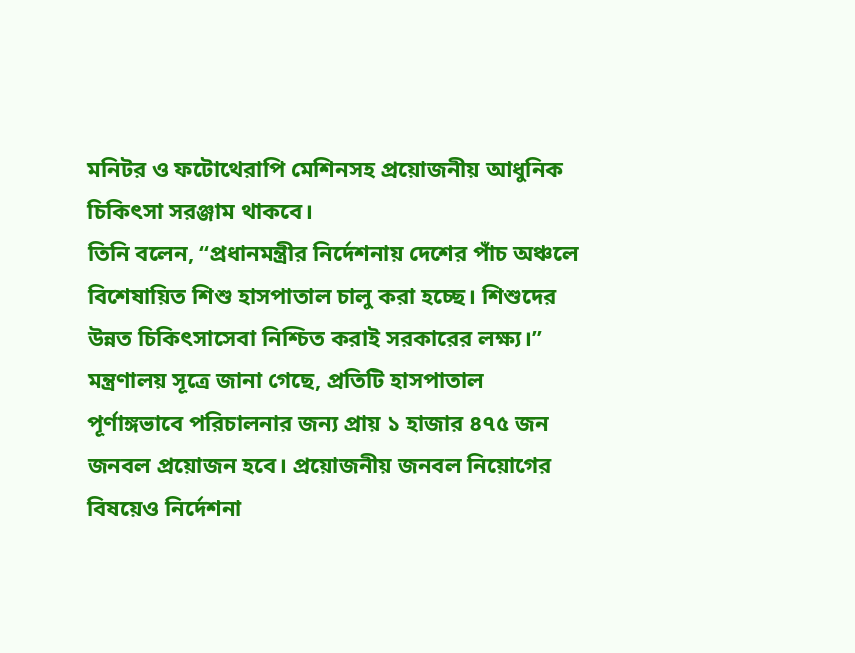মনিটর ও ফটোথেরাপি মেশিনসহ প্রয়োজনীয় আধুনিক চিকিৎসা সরঞ্জাম থাকবে।
তিনি বলেন, “প্রধানমন্ত্রীর নির্দেশনায় দেশের পাঁচ অঞ্চলে বিশেষায়িত শিশু হাসপাতাল চালু করা হচ্ছে। শিশুদের উন্নত চিকিৎসাসেবা নিশ্চিত করাই সরকারের লক্ষ্য।”
মন্ত্রণালয় সূত্রে জানা গেছে, প্রতিটি হাসপাতাল পূর্ণাঙ্গভাবে পরিচালনার জন্য প্রায় ১ হাজার ৪৭৫ জন জনবল প্রয়োজন হবে। প্রয়োজনীয় জনবল নিয়োগের বিষয়েও নির্দেশনা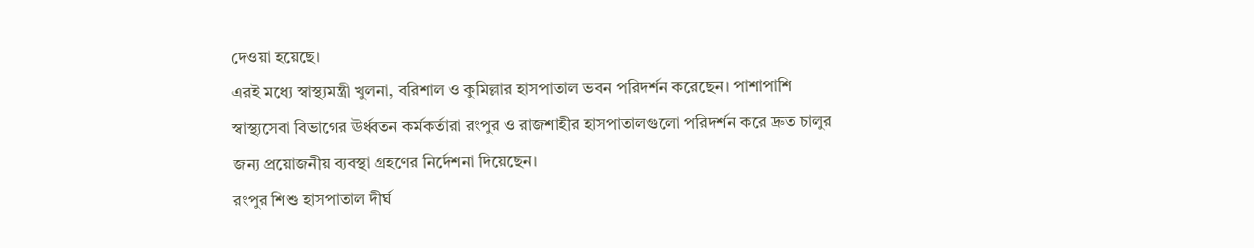দেওয়া হয়েছে।
এরই মধ্যে স্বাস্থ্যমন্ত্রী খুলনা, বরিশাল ও কুমিল্লার হাসপাতাল ভবন পরিদর্শন করেছেন। পাশাপাশি স্বাস্থ্যসেবা বিভাগের ঊর্ধ্বতন কর্মকর্তারা রংপুর ও রাজশাহীর হাসপাতালগুলো পরিদর্শন করে দ্রুত চালুর জন্য প্রয়োজনীয় ব্যবস্থা গ্রহণের নির্দেশনা দিয়েছেন।
রংপুর শিশু হাসপাতাল দীর্ঘ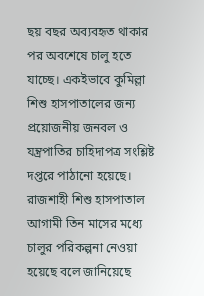ছয় বছর অব্যবহৃত থাকার পর অবশেষে চালু হতে যাচ্ছে। একইভাবে কুমিল্লা শিশু হাসপাতালের জন্য প্রয়োজনীয় জনবল ও যন্ত্রপাতির চাহিদাপত্র সংশ্লিষ্ট দপ্তরে পাঠানো হয়েছে। রাজশাহী শিশু হাসপাতাল আগামী তিন মাসের মধ্যে চালুর পরিকল্পনা নেওয়া হয়েছে বলে জানিয়েছে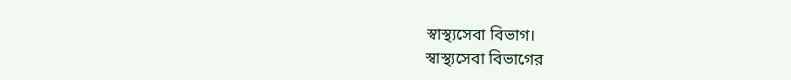স্বাস্থ্যসেবা বিভাগ।
স্বাস্থ্যসেবা বিভাগের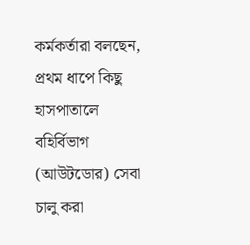কর্মকর্তারা বলছেন, প্রথম ধাপে কিছু হাসপাতালে বহির্বিভাগ (আউটডোর) সেবা চালু করা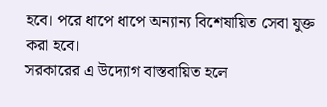হবে। পরে ধাপে ধাপে অন্যান্য বিশেষায়িত সেবা যুক্ত করা হবে।
সরকারের এ উদ্যোগ বাস্তবায়িত হলে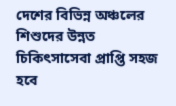দেশের বিভিন্ন অঞ্চলের শিশুদের উন্নত চিকিৎসাসেবা প্রাপ্তি সহজ হবে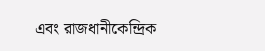এবং রাজধানীকেন্দ্রিক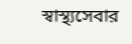স্বাস্থ্যসেবার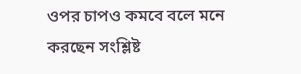ওপর চাপও কমবে বলে মনে করছেন সংশ্লিষ্ট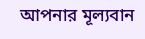আপনার মূল্যবান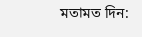মতামত দিন: